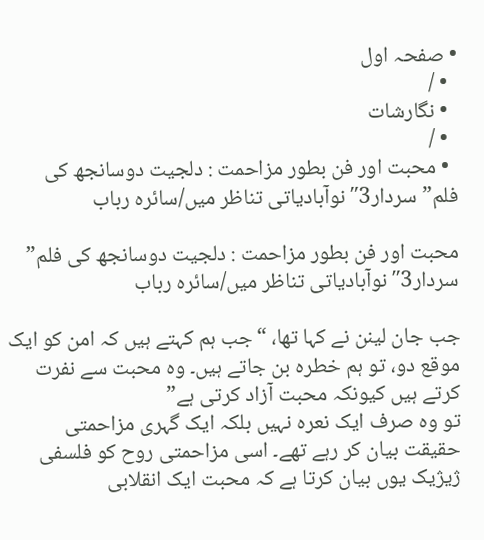• صفحہ اول
  • /
  • نگارشات
  • /
  • محبت اور فن بطور مزاحمت : دلجیت دوسانجھ کی فلم” سردار3″ نوآبادیاتی تناظر میں/سائرہ رباب

محبت اور فن بطور مزاحمت : دلجیت دوسانجھ کی فلم” سردار3″ نوآبادیاتی تناظر میں/سائرہ رباب

جب جان لینن نے کہا تھا، “جب ہم کہتے ہیں کہ امن کو ایک موقع دو، تو ہم خطرہ بن جاتے ہیں۔ وہ محبت سے نفرت کرتے ہیں کیونکہ محبت آزاد کرتی ہے”
تو وہ صرف ایک نعرہ نہیں بلکہ ایک گہری مزاحمتی حقیقت بیان کر رہے تھے۔ اسی مزاحمتی روح کو فلسفی ژیژیک یوں بیان کرتا ہے کہ محبت ایک انقلابی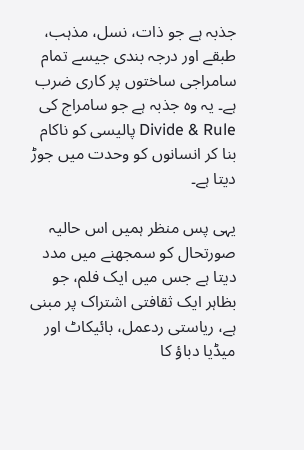جذبہ ہے جو ذات، نسل، مذہب، طبقے اور درجہ بندی جیسے تمام سامراجی ساختوں پر کاری ضرب ہے۔ یہ وہ جذبہ ہے جو سامراج کی Divide & Rule پالیسی کو ناکام بنا کر انسانوں کو وحدت میں جوڑ دیتا ہے۔

یہی پس منظر ہمیں اس حالیہ صورتحال کو سمجھنے میں مدد دیتا ہے جس میں ایک فلم، جو بظاہر ایک ثقافتی اشتراک پر مبنی ہے، ریاستی ردعمل، بائیکاٹ اور میڈیا دباؤ کا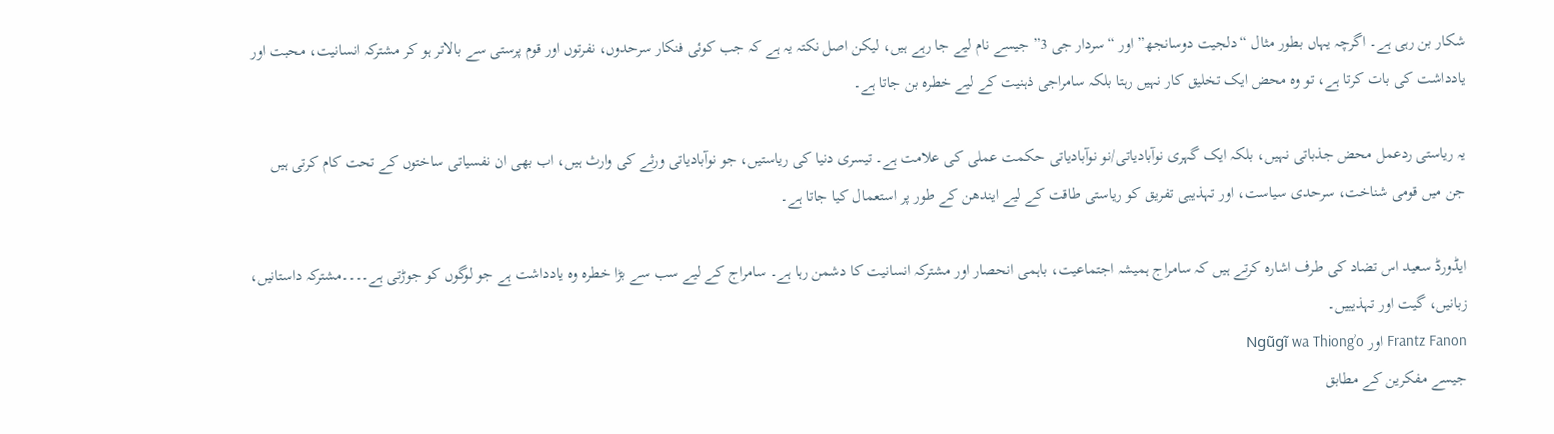شکار بن رہی ہے۔ اگرچہ یہاں بطور مثال “دلجیت دوسانجھ” اور “سردار جی 3” جیسے نام لیے جا رہے ہیں، لیکن اصل نکتہ یہ ہے کہ جب کوئی فنکار سرحدوں، نفرتوں اور قوم پرستی سے بالاتر ہو کر مشترکہ انسانیت، محبت اور یادداشت کی بات کرتا ہے، تو وہ محض ایک تخلیق کار نہیں رہتا بلکہ سامراجی ذہنیت کے لیے خطرہ بن جاتا ہے۔

یہ ریاستی ردعمل محض جذباتی نہیں، بلکہ ایک گہری نوآبادیاتی/نو نوآبادیاتی حکمت عملی کی علامت ہے۔ تیسری دنیا کی ریاستیں، جو نوآبادیاتی ورثے کی وارث ہیں، اب بھی ان نفسیاتی ساختوں کے تحت کام کرتی ہیں جن میں قومی شناخت، سرحدی سیاست، اور تہذیبی تفریق کو ریاستی طاقت کے لیے ایندھن کے طور پر استعمال کیا جاتا ہے۔

ایڈورڈ سعید اس تضاد کی طرف اشارہ کرتے ہیں کہ سامراج ہمیشہ اجتماعیت، باہمی انحصار اور مشترکہ انسانیت کا دشمن رہا ہے۔ سامراج کے لیے سب سے بڑا خطرہ وہ یادداشت ہے جو لوگوں کو جوڑتی ہے۔۔۔۔مشترکہ داستانیں، زبانیں، گیت اور تہذیبیں۔
Frantz Fanon اور Ngũgĩ wa Thiong’o
جیسے مفکرین کے مطابق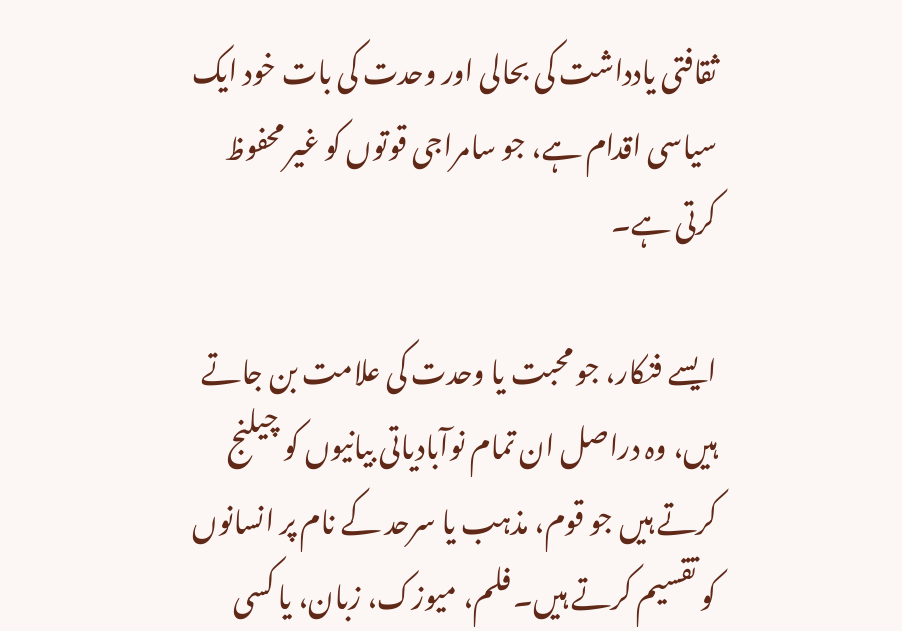ثقافتی یادداشت کی بحالی اور وحدت کی بات خود ایک سیاسی اقدام ہے، جو سامراجی قوتوں کو غیر محفوظ کرتی ہے۔

ایسے فنکار، جو محبت یا وحدت کی علامت بن جاتے ہیں، وہ دراصل ان تمام نوآبادیاتی بیانیوں کو چیلنج کرتے ہیں جو قوم، مذہب یا سرحد کے نام پر انسانوں کو تقسیم کرتے ہیں۔ فلم، میوزک، زبان، یا کسی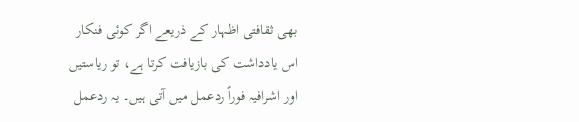بھی ثقافتی اظہار کے ذریعے اگر کوئی فنکار اس یادداشت کی بازیافت کرتا ہے، تو ریاستیں اور اشرافیہ فوراً ردعمل میں آتی ہیں۔ یہ ردعمل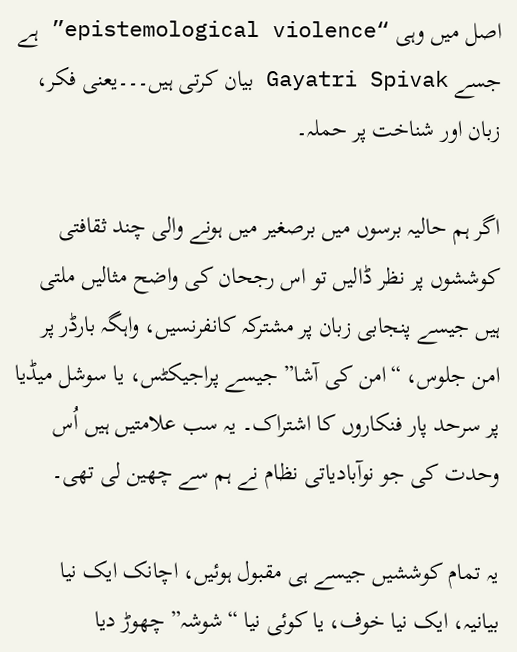اصل میں وہی “epistemological violence” ہے جسے Gayatri Spivak بیان کرتی ہیں۔۔۔یعنی فکر، زبان اور شناخت پر حملہ۔

اگر ہم حالیہ برسوں میں برصغیر میں ہونے والی چند ثقافتی کوششوں پر نظر ڈالیں تو اس رجحان کی واضح مثالیں ملتی ہیں جیسے پنجابی زبان پر مشترکہ کانفرنسیں، واہگہ بارڈر پر امن جلوس، “امن کی آشا” جیسے پراجیکٹس، یا سوشل میڈیا پر سرحد پار فنکاروں کا اشتراک۔ یہ سب علامتیں ہیں اُس وحدت کی جو نوآبادیاتی نظام نے ہم سے چھین لی تھی۔

یہ تمام کوششیں جیسے ہی مقبول ہوئیں، اچانک ایک نیا بیانیہ، ایک نیا خوف، یا کوئی نیا “شوشہ” چھوڑ دیا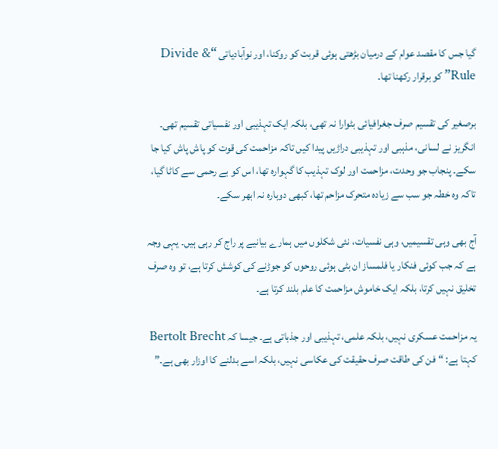گیا جس کا مقصد عوام کے درمیان بڑھتی ہوئی قربت کو روکنا، اور نوآبادیاتی “Divide & Rule” کو برقرار رکھنا تھا۔

برصغیر کی تقسیم صرف جغرافیائی بٹوارا نہ تھی، بلکہ ایک تہذیبی اور نفسیاتی تقسیم تھی۔ انگریز نے لسانی، مذہبی اور تہذیبی دراڑیں پیدا کیں تاکہ مزاحمت کی قوت کو پاش پاش کیا جا سکے۔ پنجاب جو وحدت، مزاحمت اور لوک تہذیب کا گہوارہ تھا، اس کو بے رحمی سے کاٹا گیا، تاکہ وہ خطہ جو سب سے زیادہ متحرک مزاحم تھا، کبھی دوبارہ نہ ابھر سکے۔

آج بھی وہی تقسیمیں، وہی نفسیات، نئی شکلوں میں ہمارے بیانیے پر راج کر رہی ہیں۔ یہی وجہ ہے کہ جب کوئی فنکار یا فلمساز ان بٹی ہوئی روحوں کو جوڑنے کی کوشش کرتا ہے، تو وہ صرف تخلیق نہیں کرتا، بلکہ ایک خاموش مزاحمت کا علم بلند کرتا ہے۔

یہ مزاحمت عسکری نہیں، بلکہ علمی، تہذیبی اور جذباتی ہے۔ جیسا کہ Bertolt Brecht کہتا ہے: “فن کی طاقت صرف حقیقت کی عکاسی نہیں، بلکہ اسے بدلنے کا اوزار بھی ہے۔”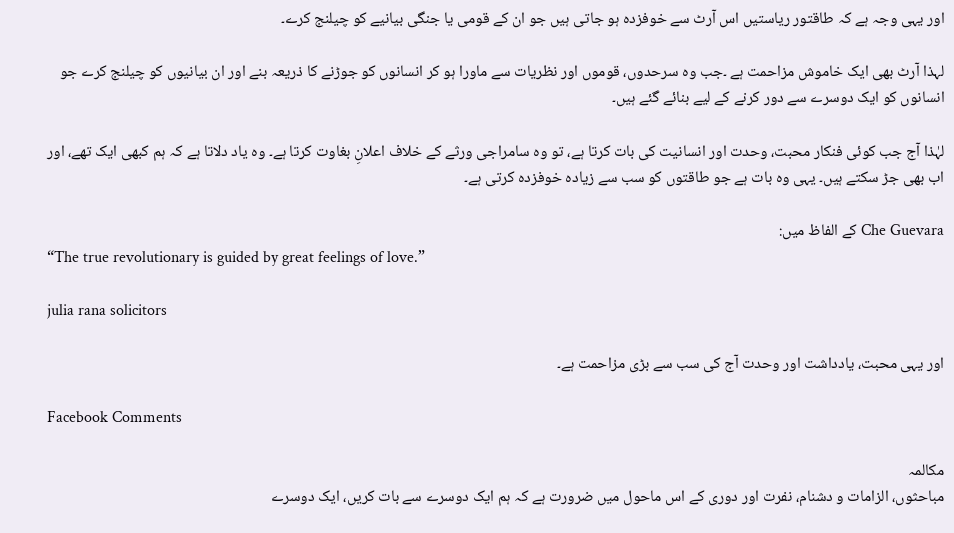اور یہی وجہ ہے کہ طاقتور ریاستیں اس آرٹ سے خوفزدہ ہو جاتی ہیں جو ان کے قومی یا جنگی بیانیے کو چیلنج کرے۔

لہذا آرٹ بھی ایک خاموش مزاحمت ہے ۔جب وہ سرحدوں، قوموں اور نظریات سے ماورا ہو کر انسانوں کو جوڑنے کا ذریعہ بنے اور ان بیانیوں کو چیلنج کرے جو انسانوں کو ایک دوسرے سے دور کرنے کے لیے بنائے گئے ہیں۔

لہٰذا آج جب کوئی فنکار محبت، وحدت اور انسانیت کی بات کرتا ہے، تو وہ سامراجی ورثے کے خلاف اعلانِ بغاوت کرتا ہے۔ وہ یاد دلاتا ہے کہ ہم کبھی ایک تھے، اور اب بھی جڑ سکتے ہیں۔ یہی وہ بات ہے جو طاقتوں کو سب سے زیادہ خوفزدہ کرتی ہے۔

Che Guevara کے الفاظ میں:
“The true revolutionary is guided by great feelings of love.”

julia rana solicitors

اور یہی محبت، یادداشت اور وحدت آج کی سب سے بڑی مزاحمت ہے۔

Facebook Comments

مکالمہ
مباحثوں، الزامات و دشنام، نفرت اور دوری کے اس ماحول میں ضرورت ہے کہ ہم ایک دوسرے سے بات کریں، ایک دوسرے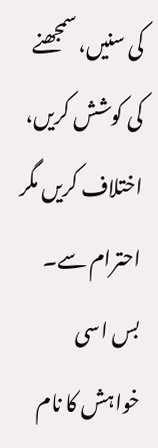کی سنیں، سمجھنے کی کوشش کریں، اختلاف کریں مگر احترام سے۔ بس اسی خواہش کا نام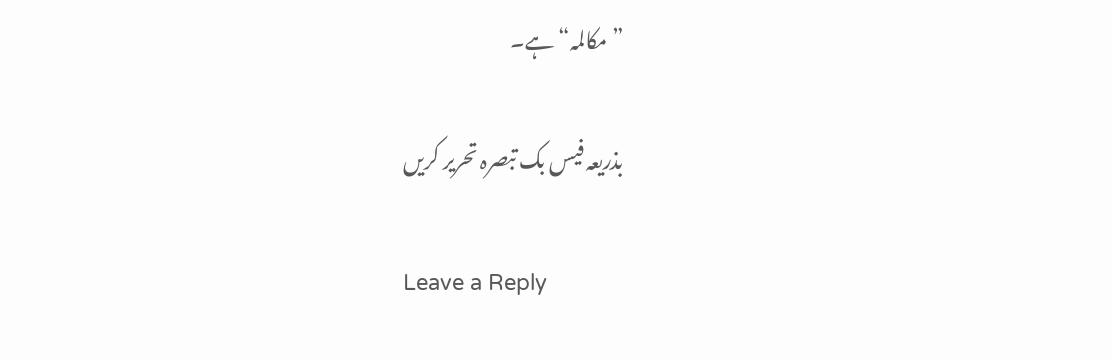”مکالمہ“ ہے۔

بذریعہ فیس بک تبصرہ تحریر کریں

Leave a Reply